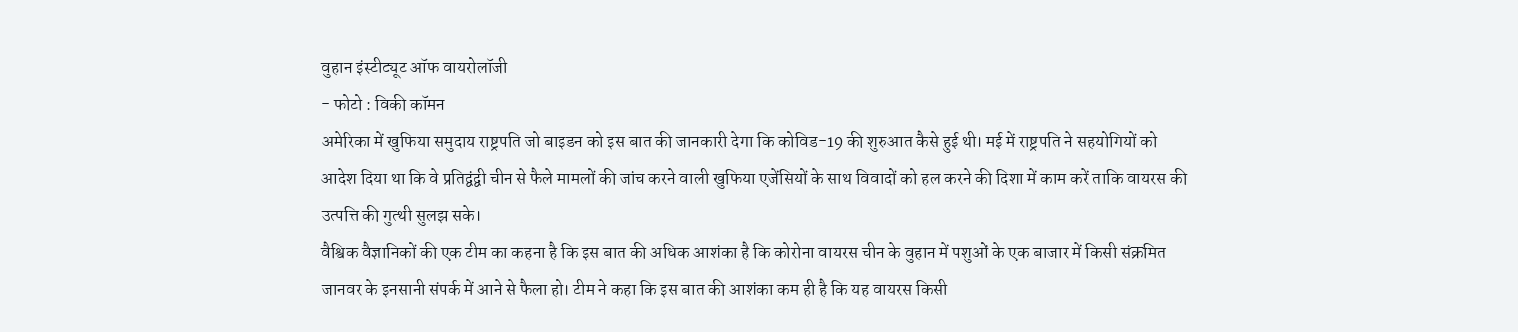वुहान इंस्टीट्यूट ऑफ वायरोलॉजी
- फोटो : विकी कॉमन
अमेरिका में खुफिया समुदाय राष्ट्रपति जो बाइडन को इस बात की जानकारी देगा कि कोविड-19 की शुरुआत कैसे हुई थी। मई में राष्ट्रपति ने सहयोगियों को आदेश दिया था कि वे प्रतिद्वंद्वी चीन से फैले मामलों की जांच करने वाली खुफिया एजेंसियों के साथ विवादों को हल करने की दिशा में काम करें ताकि वायरस की उत्पत्ति की गुत्थी सुलझ सके।
वैश्विक वैज्ञानिकों की एक टीम का कहना है कि इस बात की अधिक आशंका है कि कोरोना वायरस चीन के वुहान में पशुओं के एक बाजार में किसी संक्रमित जानवर के इनसानी संपर्क में आने से फैला हो। टीम ने कहा कि इस बात की आशंका कम ही है कि यह वायरस किसी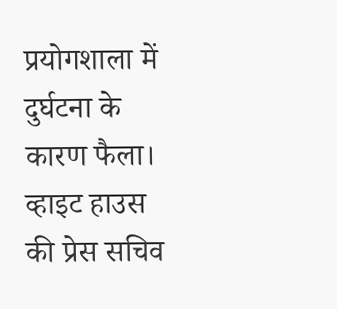प्रयोगशाला में दुर्घटना के कारण फैला। व्हाइट हाउस की प्रेस सचिव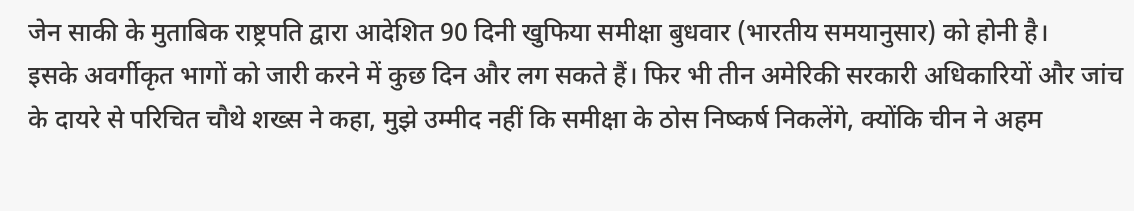जेन साकी के मुताबिक राष्ट्रपति द्वारा आदेशित 90 दिनी खुफिया समीक्षा बुधवार (भारतीय समयानुसार) को होनी है।
इसके अवर्गीकृत भागों को जारी करने में कुछ दिन और लग सकते हैं। फिर भी तीन अमेरिकी सरकारी अधिकारियों और जांच के दायरे से परिचित चौथे शख्स ने कहा, मुझे उम्मीद नहीं कि समीक्षा के ठोस निष्कर्ष निकलेंगे, क्योंकि चीन ने अहम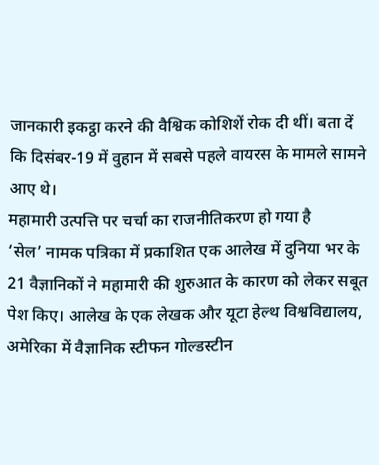जानकारी इकट्ठा करने की वैश्विक कोशिशें रोक दी थीं। बता दें कि दिसंबर-19 में वुहान में सबसे पहले वायरस के मामले सामने आए थे।
महामारी उत्पत्ति पर चर्चा का राजनीतिकरण हो गया है
‘सेल’ नामक पत्रिका में प्रकाशित एक आलेख में दुनिया भर के 21 वैज्ञानिकों ने महामारी की शुरुआत के कारण को लेकर सबूत पेश किए। आलेख के एक लेखक और यूटा हेल्थ विश्वविद्यालय, अमेरिका में वैज्ञानिक स्टीफन गोल्डस्टीन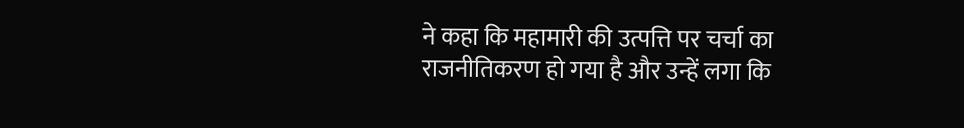ने कहा कि महामारी की उत्पत्ति पर चर्चा का राजनीतिकरण हो गया है और उन्हें लगा कि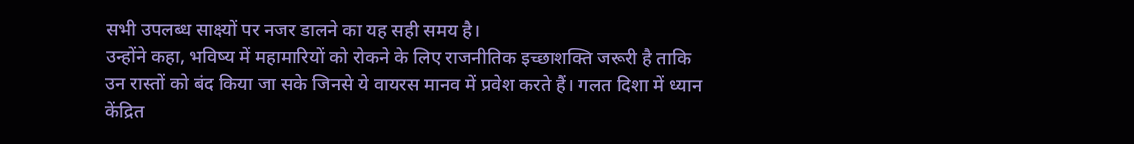सभी उपलब्ध साक्ष्यों पर नजर डालने का यह सही समय है।
उन्होंने कहा, भविष्य में महामारियों को रोकने के लिए राजनीतिक इच्छाशक्ति जरूरी है ताकि उन रास्तों को बंद किया जा सके जिनसे ये वायरस मानव में प्रवेश करते हैं। गलत दिशा में ध्यान केंद्रित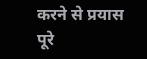करने से प्रयास पूरे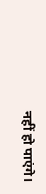नहीं हो पाएंगे।